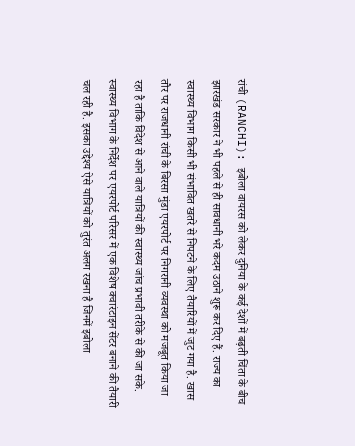रांची (RANCHI): इबोला वायरस को लेकर दुनिया के कई देशों में बढ़ती चिंता के बीच झारखंड सरकार ने भी पहले से ही सावधानी भरे कदम उठाने शुरू कर दिए हैं. राज्य का स्वास्थ्य विभाग किसी भी संभावित खतरे से निपटने के लिए तैयारियों में जुट गया है. खास तौर पर राजधानी रांची के बिरसा मुंडा एयरपोर्ट पर निगरानी व्यवस्था को मजबूत किया जा रहा है ताकि विदेश से आने वाले यात्रियों की स्वास्थ्य जांच प्रभावी तरीके से की जा सके.
स्वास्थ्य विभाग के निर्देश पर एयरपोर्ट परिसर में एक विशेष क्वारंटाइन सेंटर बनाने की तैयारी चल रही है. इसका उद्देश्य ऐसे यात्रियों को तुरंत अलग रखना है जिनमें इबोला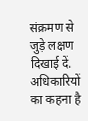संक्रमण से जुड़े लक्षण दिखाई दें. अधिकारियों का कहना है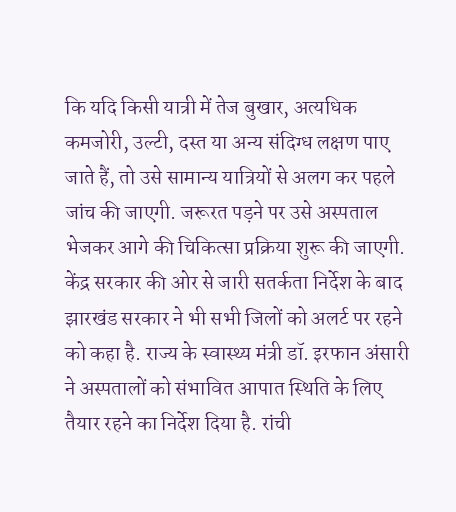कि यदि किसी यात्री में तेज बुखार, अत्यधिक कमजोरी, उल्टी, दस्त या अन्य संदिग्ध लक्षण पाए जाते हैं, तो उसे सामान्य यात्रियों से अलग कर पहले जांच की जाएगी. जरूरत पड़ने पर उसे अस्पताल भेजकर आगे की चिकित्सा प्रक्रिया शुरू की जाएगी.
केंद्र सरकार की ओर से जारी सतर्कता निर्देश के बाद झारखंड सरकार ने भी सभी जिलों को अलर्ट पर रहने को कहा है. राज्य के स्वास्थ्य मंत्री डॉ. इरफान अंसारी ने अस्पतालों को संभावित आपात स्थिति के लिए तैयार रहने का निर्देश दिया है. रांची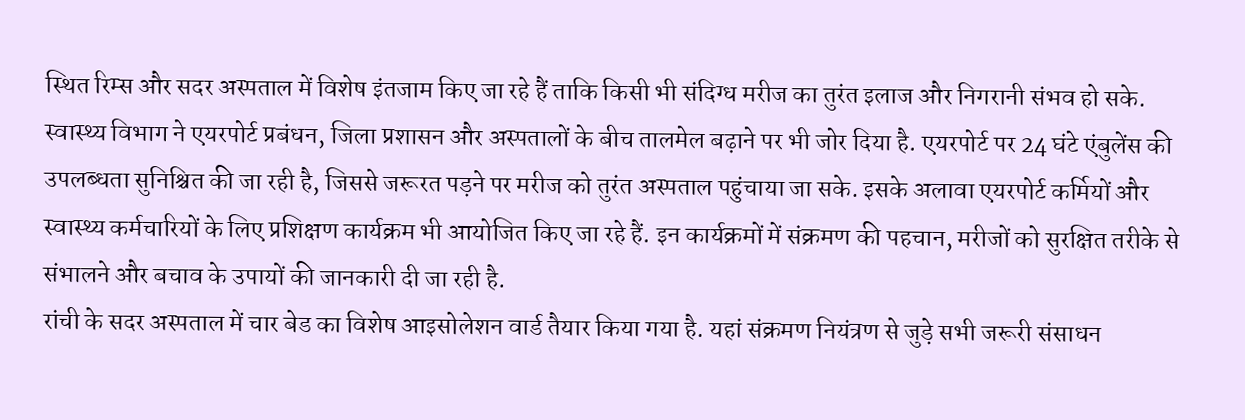स्थित रिम्स और सदर अस्पताल में विशेष इंतजाम किए जा रहे हैं ताकि किसी भी संदिग्ध मरीज का तुरंत इलाज और निगरानी संभव हो सके.
स्वास्थ्य विभाग ने एयरपोर्ट प्रबंधन, जिला प्रशासन और अस्पतालों के बीच तालमेल बढ़ाने पर भी जोर दिया है. एयरपोर्ट पर 24 घंटे एंबुलेंस की उपलब्धता सुनिश्चित की जा रही है, जिससे जरूरत पड़ने पर मरीज को तुरंत अस्पताल पहुंचाया जा सके. इसके अलावा एयरपोर्ट कर्मियों और स्वास्थ्य कर्मचारियों के लिए प्रशिक्षण कार्यक्रम भी आयोजित किए जा रहे हैं. इन कार्यक्रमों में संक्रमण की पहचान, मरीजों को सुरक्षित तरीके से संभालने और बचाव के उपायों की जानकारी दी जा रही है.
रांची के सदर अस्पताल में चार बेड का विशेष आइसोलेशन वार्ड तैयार किया गया है. यहां संक्रमण नियंत्रण से जुड़े सभी जरूरी संसाधन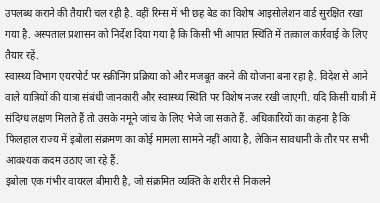उपलब्ध कराने की तैयारी चल रही है. वहीं रिम्स में भी छह बेड का विशेष आइसोलेशन वार्ड सुरक्षित रखा गया है. अस्पताल प्रशासन को निर्देश दिया गया है कि किसी भी आपात स्थिति में तत्काल कार्रवाई के लिए तैयार रहें.
स्वास्थ्य विभाग एयरपोर्ट पर स्क्रीनिंग प्रक्रिया को और मजबूत करने की योजना बना रहा है. विदेश से आने वाले यात्रियों की यात्रा संबंधी जानकारी और स्वास्थ्य स्थिति पर विशेष नजर रखी जाएगी. यदि किसी यात्री में संदिग्ध लक्षण मिलते हैं तो उसके नमूने जांच के लिए भेजे जा सकते हैं. अधिकारियों का कहना है कि फिलहाल राज्य में इबोला संक्रमण का कोई मामला सामने नहीं आया है, लेकिन सावधानी के तौर पर सभी आवश्यक कदम उठाए जा रहे हैं.
इबोला एक गंभीर वायरल बीमारी है, जो संक्रमित व्यक्ति के शरीर से निकलने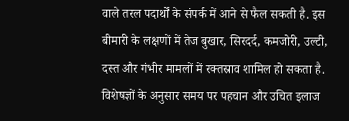वाले तरल पदार्थों के संपर्क में आने से फैल सकती है. इस बीमारी के लक्षणों में तेज बुखार, सिरदर्द, कमजोरी, उल्टी, दस्त और गंभीर मामलों में रक्तस्राव शामिल हो सकता है. विशेषज्ञों के अनुसार समय पर पहचान और उचित इलाज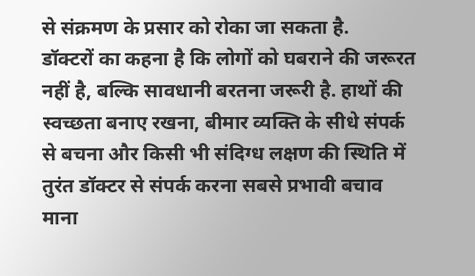से संक्रमण के प्रसार को रोका जा सकता है.
डॉक्टरों का कहना है कि लोगों को घबराने की जरूरत नहीं है, बल्कि सावधानी बरतना जरूरी है. हाथों की स्वच्छता बनाए रखना, बीमार व्यक्ति के सीधे संपर्क से बचना और किसी भी संदिग्ध लक्षण की स्थिति में तुरंत डॉक्टर से संपर्क करना सबसे प्रभावी बचाव माना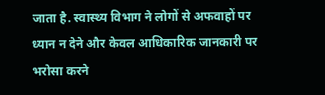जाता है. स्वास्थ्य विभाग ने लोगों से अफवाहों पर ध्यान न देने और केवल आधिकारिक जानकारी पर भरोसा करने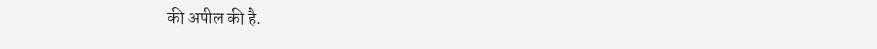की अपील की है.